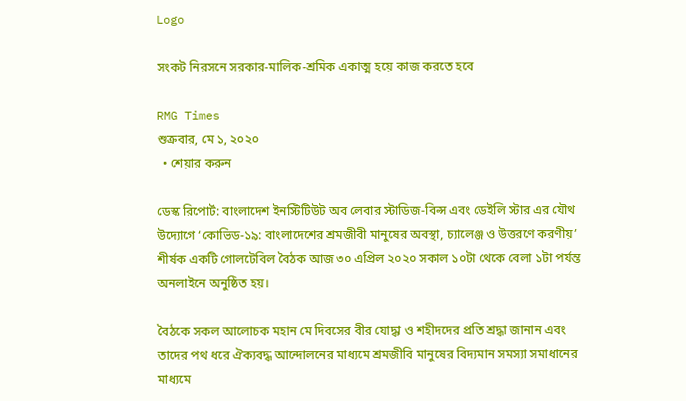Logo

সংকট নিরসনে সরকার-মালিক-শ্রমিক একাত্ম হয়ে কাজ করতে হবে

RMG Times
শুক্রবার, মে ১, ২০২০
  • শেয়ার করুন

ডেস্ক রিপোর্ট: বাংলাদেশ ইনস্টিটিউট অব লেবার স্টাডিজ-বিল্স এবং ডেইলি স্টার এর যৌথ উদ্যোগে ‘কোভিড-১৯: বাংলাদেশের শ্রমজীবী মানুষের অবস্থা, চ্যালেঞ্জ ও উত্তরণে করণীয়’ শীর্ষক একটি গোলটেবিল বৈঠক আজ ৩০ এপ্রিল ২০২০ সকাল ১০টা থেকে বেলা ১টা পর্যন্ত অনলাইনে অনুষ্ঠিত হয়।

বৈঠকে সকল আলোচক মহান মে দিবসের বীর যোদ্ধা ও শহীদদের প্রতি শ্রদ্ধা জানান এবং তাদের পথ ধরে ঐক্যবদ্ধ আন্দোলনের মাধ্যমে শ্রমজীবি মানুষের বিদ্যমান সমস্যা সমাধানের মাধ্যমে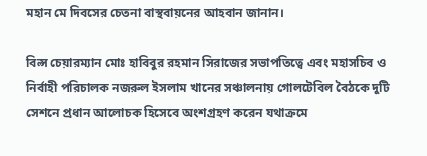মহান মে দিবসের চেতনা বাস্থবায়নের আহবান জানান।

বিল্স চেয়ারম্যান মোঃ হাবিবুর রহমান সিরাজের সভাপতিত্বে এবং মহাসচিব ও নির্বাহী পরিচালক নজরুল ইসলাম খানের সঞ্চালনায় গোলটেবিল বৈঠকে দুটি সেশনে প্রধান আলোচক হিসেবে অংশগ্রহণ করেন যথাক্রমে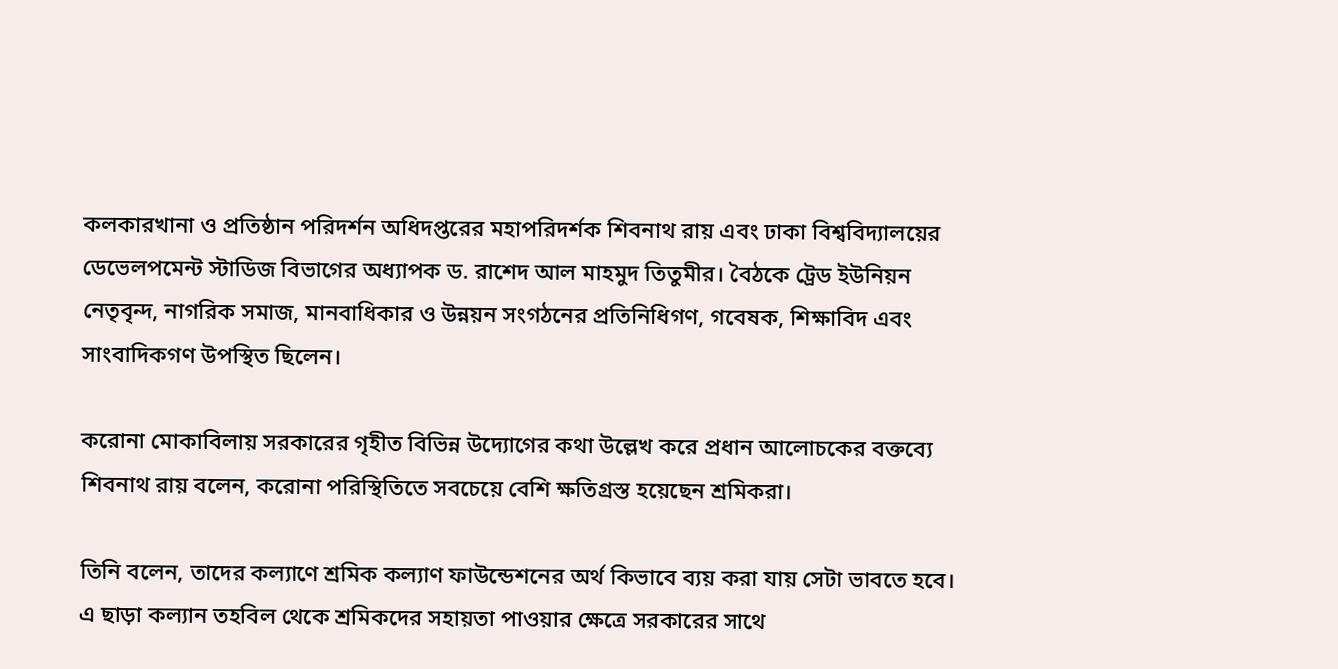কলকারখানা ও প্রতিষ্ঠান পরিদর্শন অধিদপ্তরের মহাপরিদর্শক শিবনাথ রায় এবং ঢাকা বিশ্ববিদ্যালয়ের ডেভেলপমেন্ট স্টাডিজ বিভাগের অধ্যাপক ড. রাশেদ আল মাহমুদ তিতুমীর। বৈঠকে ট্রেড ইউনিয়ন নেতৃবৃন্দ, নাগরিক সমাজ, মানবাধিকার ও উন্নয়ন সংগঠনের প্রতিনিধিগণ, গবেষক, শিক্ষাবিদ এবং সাংবাদিকগণ উপস্থিত ছিলেন।

করোনা মোকাবিলায় সরকারের গৃহীত বিভিন্ন উদ্যোগের কথা উল্লেখ করে প্রধান আলোচকের বক্তব্যে শিবনাথ রায় বলেন, করোনা পরিস্থিতিতে সবচেয়ে বেশি ক্ষতিগ্রস্ত হয়েছেন শ্রমিকরা।

তিনি বলেন, তাদের কল্যাণে শ্রমিক কল্যাণ ফাউন্ডেশনের অর্থ কিভাবে ব্যয় করা যায় সেটা ভাবতে হবে। এ ছাড়া কল্যান তহবিল থেকে শ্রমিকদের সহায়তা পাওয়ার ক্ষেত্রে সরকারের সাথে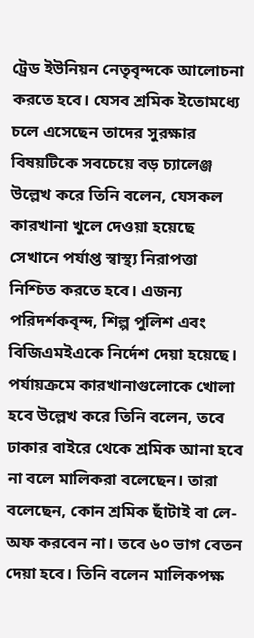ট্রেড ইউনিয়ন নেতৃবৃন্দকে আলোচনা করতে হবে। যেসব শ্রমিক ইতোমধ্যে চলে এসেছেন তাদের সুরক্ষার বিষয়টিকে সবচেয়ে বড় চ্যালেঞ্জ উল্লেখ করে তিনি বলেন, যেসকল কারখানা খুলে দেওয়া হয়েছে সেখানে পর্যাপ্ত স্বাস্থ্য নিরাপত্তা নিশ্চিত করতে হবে। এজন্য পরিদর্শকবৃন্দ, শিল্প পুলিশ এবং বিজিএমইএকে নির্দেশ দেয়া হয়েছে। পর্যায়ক্রমে কারখানাগুলোকে খোলা হবে উল্লেখ করে তিনি বলেন, তবে ঢাকার বাইরে থেকে শ্রমিক আনা হবে না বলে মালিকরা বলেছেন। তারা বলেছেন, কোন শ্রমিক ছাঁটাই বা লে-অফ করবেন না। তবে ৬০ ভাগ বেতন দেয়া হবে। তিনি বলেন মালিকপক্ষ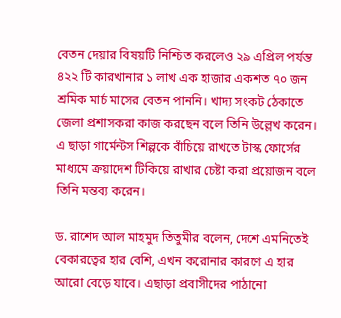বেতন দেয়ার বিষয়টি নিশ্চিত করলেও ২৯ এপ্রিল পর্যন্ত ৪২২ টি কারখানার ১ লাখ এক হাজার একশত ৭০ জন শ্রমিক মার্চ মাসের বেতন পাননি। খাদ্য সংকট ঠেকাতে জেলা প্রশাসকরা কাজ করছেন বলে তিনি উল্লেখ করেন। এ ছাড়া গার্মেন্টস শিল্পকে বাঁচিয়ে রাখতে টাস্ক ফোর্সের মাধ্যমে ক্রয়াদেশ টিকিয়ে রাখার চেষ্টা করা প্রয়োজন বলে তিনি মন্তব্য করেন।

ড. রাশেদ আল মাহমুদ তিতুমীর বলেন, দেশে এমনিতেই বেকারত্বের হার বেশি, এখন করোনার কারণে এ হার আরো বেড়ে যাবে। এছাড়া প্রবাসীদের পাঠানো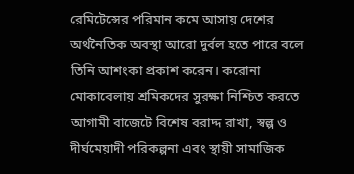রেমিটেন্সের পরিমান কমে আসায় দেশের অর্থনৈতিক অবস্থা আরো দুর্বল হতে পারে বলে তিনি আশংকা প্রকাশ করেন। করোনা মোকাবেলায় শ্রমিকদের সুরক্ষা নিশ্চিত করতে আগামী বাজেটে বিশেষ বরাদ্দ রাখা, স্বল্প ও দীর্ঘমেয়াদী পরিকল্পনা এবং স্থায়ী সামাজিক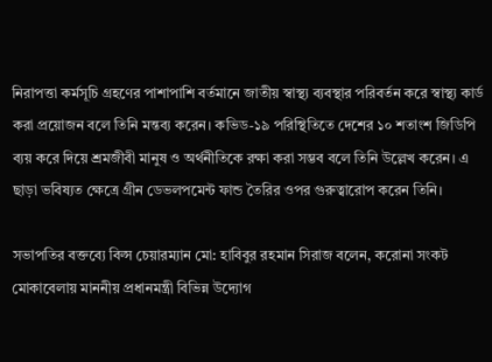নিরাপত্তা কর্মসূচি গ্রহণের পাশাপাশি বর্তমানে জাতীয় স্বাস্থ্য ব্যবস্থার পরিবর্তন করে স্বাস্থ্য কার্ড করা প্রয়োজন বলে তিনি মন্তব্য করেন। কভিড-১৯ পরিস্থিতিতে দেশের ১০ শতাংশ জিডিপি ব্যয় করে দিয়ে শ্রমজীবী মানুষ ও অর্থনীতিকে রক্ষা করা সম্ভব বলে তিনি উল্লেখ করেন। এ ছাড়া ভবিষ্যত ক্ষেত্রে গ্রীন ডেভলপমেন্ট ফান্ড তৈরির ওপর গুরুত্বারোপ করেন তিনি।

সভাপতির বক্তব্যে বিল্স চেয়ারম্যান মো: হাবিবুর রহমান সিরাজ বলেন, করোনা সংকট মোকাবেলায় মাননীয় প্রধানমন্ত্রী বিভিন্ন উদ্যোগ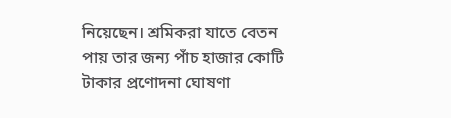নিয়েছেন। শ্রমিকরা যাতে বেতন পায় তার জন্য পাঁচ হাজার কোটি টাকার প্রণোদনা ঘোষণা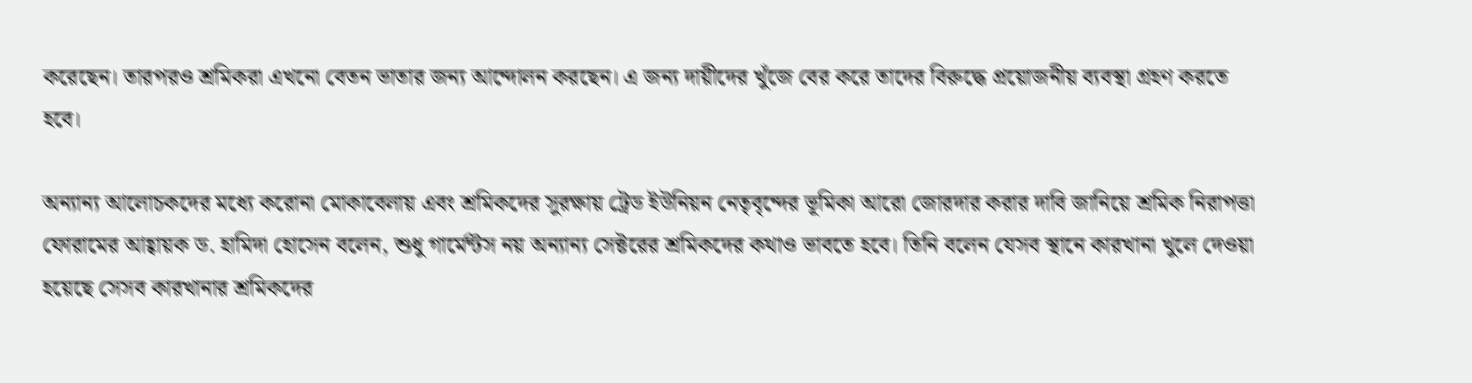করেছেন। তারপরও শ্রমিকরা এখনো বেতন ভাতার জন্য আন্দোলন করছেন। এ জন্য দায়ীদের খুঁজে বের করে তাদের বিরুদ্ধে প্রয়োজনীয় ব্যবস্থা গ্রহণ করতে হবে।

অন্যান্য আলোচকদের মধ্যে করোনা মোকাবেলায় এবং শ্রমিকদের সুরক্ষায় ট্রেড ইউনিয়ন নেতৃবৃন্দের ভূমিকা আরো জোরদার করার দাবি জানিয়ে শ্রমিক নিরাপত্তা ফোরামের আহ্বায়ক ড. হামিদা হোসেন বলেন, শুধু গার্মেন্টস নয় অন্যান্য সেক্টরের শ্রমিকদের কথাও ভাবতে হবে। তিনি বলেন যেসব স্থানে কারখানা খুলে দেওয়া হয়েছে সেসব কারখানার শ্রমিকদের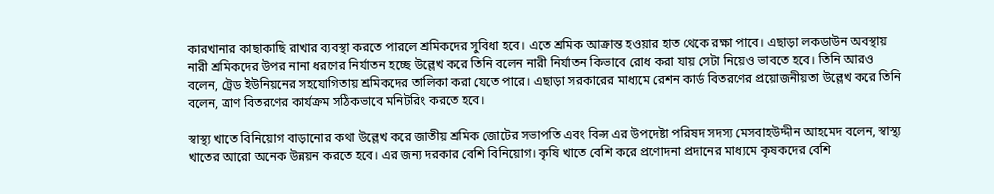কারখানার কাছাকাছি রাখার ব্যবস্থা করতে পারলে শ্রমিকদের সুবিধা হবে। এতে শ্রমিক আক্রান্ত হওয়ার হাত থেকে রক্ষা পাবে। এছাড়া লকডাউন অবস্থায় নারী শ্রমিকদের উপর নানা ধরণের নির্যাতন হচ্ছে উল্লেখ করে তিনি বলেন নারী নির্যাতন কিভাবে রোধ করা যায় সেটা নিয়েও ভাবতে হবে। তিনি আরও বলেন, ট্রেড ইউনিয়নের সহযোগিতায় শ্রমিকদের তালিকা করা যেতে পারে। এছাড়া সরকারের মাধ্যমে রেশন কার্ড বিতরণের প্রয়োজনীয়তা উল্লেখ করে তিনি বলেন, ত্রাণ বিতরণের কার্যক্রম সঠিকভাবে মনিটরিং করতে হবে।

স্বাস্থ্য খাতে বিনিয়োগ বাড়ানোর কথা উল্লেখ করে জাতীয় শ্রমিক জোটের সভাপতি এবং বিল্স এর উপদেষ্টা পরিষদ সদস্য মেসবাহউদ্দীন আহমেদ বলেন, স্বাস্থ্য খাতের আরো অনেক উন্নয়ন করতে হবে। এর জন্য দরকার বেশি বিনিয়োগ। কৃষি খাতে বেশি করে প্রণোদনা প্রদানের মাধ্যমে কৃষকদের বেশি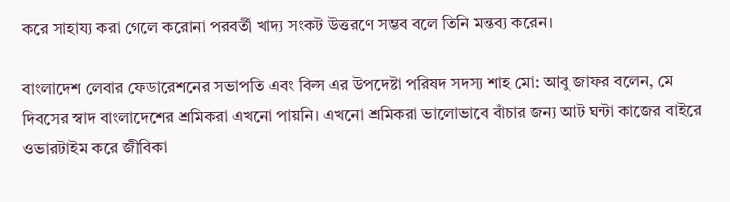করে সাহায্য করা গেলে করোনা পরবর্তী খাদ্য সংকট উত্তরণে সম্ভব বলে তিনি মন্তব্য করেন।

বাংলাদেশ লেবার ফেডারেশনের সভাপতি এবং বিল্স এর উপদেষ্টা পরিষদ সদস্য শাহ মো: আবু জাফর বলেন, মে দিবসের স্বাদ বাংলাদেশের শ্রমিকরা এখনো পায়নি। এখনো শ্রমিকরা ভালোভাবে বাঁচার জন্য আট ঘন্টা কাজের বাইরে ওভারটাইম করে জীবিকা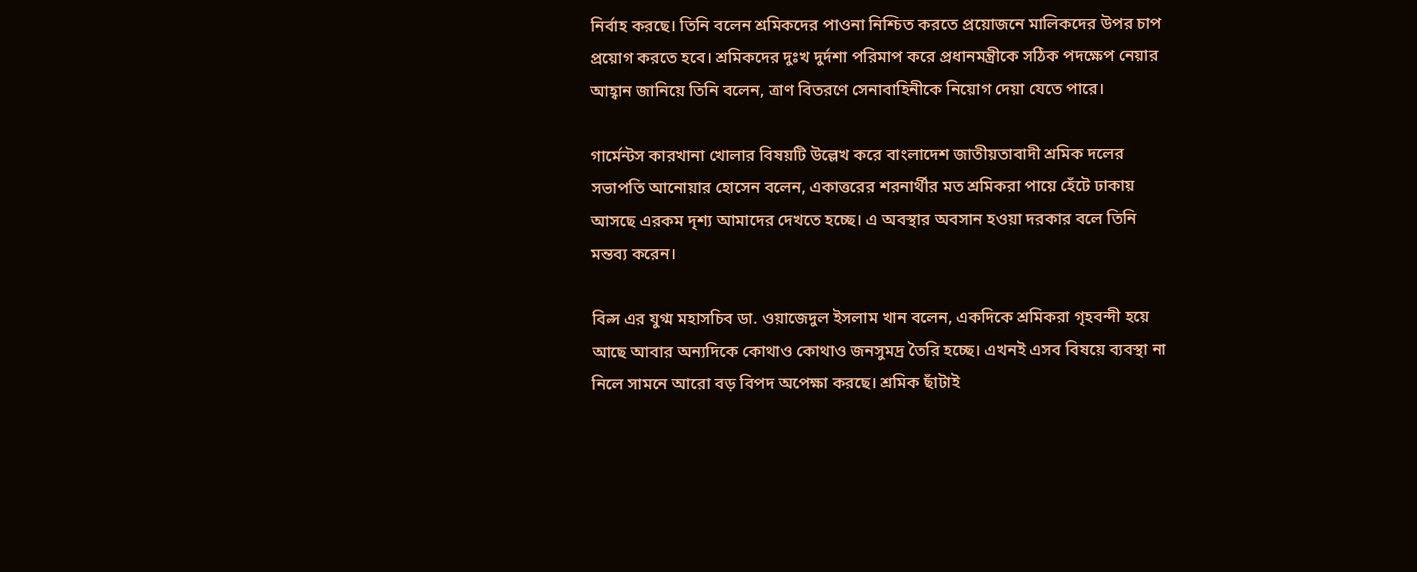নির্বাহ করছে। তিনি বলেন শ্রমিকদের পাওনা নিশ্চিত করতে প্রয়োজনে মালিকদের উপর চাপ প্রয়োগ করতে হবে। শ্রমিকদের দুঃখ দুর্দশা পরিমাপ করে প্রধানমন্ত্রীকে সঠিক পদক্ষেপ নেয়ার আহ্বান জানিয়ে তিনি বলেন, ত্রাণ বিতরণে সেনাবাহিনীকে নিয়োগ দেয়া যেতে পারে।

গার্মেন্টস কারখানা খোলার বিষয়টি উল্লেখ করে বাংলাদেশ জাতীয়তাবাদী শ্রমিক দলের সভাপতি আনোয়ার হোসেন বলেন, একাত্তরের শরনার্থীর মত শ্রমিকরা পায়ে হেঁটে ঢাকায় আসছে এরকম দৃশ্য আমাদের দেখতে হচ্ছে। এ অবস্থার অবসান হওয়া দরকার বলে তিনি মন্তব্য করেন।

বিল্স এর যুগ্ম মহাসচিব ডা. ওয়াজেদুল ইসলাম খান বলেন, একদিকে শ্রমিকরা গৃহবন্দী হয়ে আছে আবার অন্যদিকে কোথাও কোথাও জনসুমদ্র তৈরি হচ্ছে। এখনই এসব বিষয়ে ব্যবস্থা না নিলে সামনে আরো বড় বিপদ অপেক্ষা করছে। শ্রমিক ছাঁটাই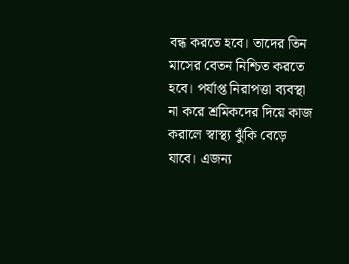বন্ধ করতে হবে। তাদের তিন মাসের বেতন নিশ্চিত করতে হবে। পর্যাপ্ত নিরাপত্তা ব্যবস্থা না করে শ্রমিকদের দিয়ে কাজ করালে স্বাস্থ্য ঝুঁকি বেড়ে যাবে। এজন্য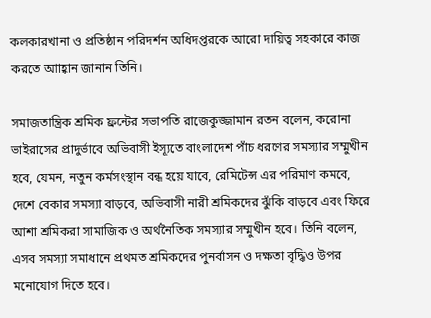কলকারখানা ও প্রতিষ্ঠান পরিদর্শন অধিদপ্তরকে আরো দায়িত্ব সহকারে কাজ করতে আাহ্বান জানান তিনি।

সমাজতান্ত্রিক শ্রমিক ফ্রন্টের সভাপতি রাজেকুজ্জামান রতন বলেন, করোনা ভাইরাসের প্রাদুর্ভাবে অভিবাসী ইস্যূতে বাংলাদেশ পাঁচ ধরণের সমস্যার সম্মুখীন হবে, যেমন, নতুন কর্মসংস্থান বন্ধ হয়ে যাবে, রেমিটেন্স এর পরিমাণ কমবে, দেশে বেকার সমস্যা বাড়বে, অভিবাসী নারী শ্রমিকদের ঝুঁকি বাড়বে এবং ফিরে আশা শ্রমিকরা সামাজিক ও অর্থনৈতিক সমস্যার সম্মুখীন হবে। তিনি বলেন, এসব সমস্যা সমাধানে প্রথমত শ্রমিকদের পুনর্বাসন ও দক্ষতা বৃদ্ধিও উপর মনোযোগ দিতে হবে।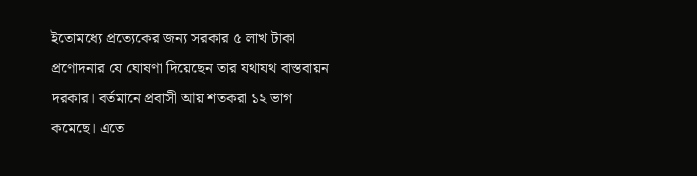ইতোমধ্যে প্রত্যেকের জন্য সরকার ৫ লাখ টাকা প্রণোদনার যে ঘোষণা দিয়েছেন তার যথাযথ বাস্তবায়ন দরকার। বর্তমানে প্রবাসী আয় শতকরা ১২ ভাগ কমেছে। এতে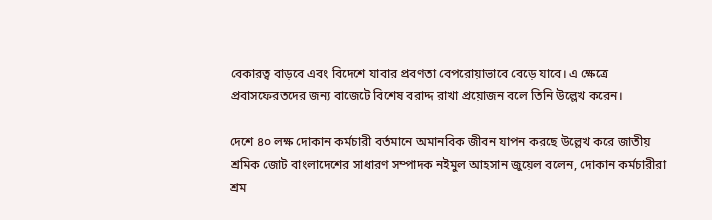বেকারত্ব বাড়বে এবং বিদেশে যাবার প্রবণতা বেপরোয়াভাবে বেড়ে যাবে। এ ক্ষেত্রে প্রবাসফেরতদের জন্য বাজেটে বিশেষ বরাদ্দ রাখা প্রয়োজন বলে তিনি উল্লেখ করেন।

দেশে ৪০ লক্ষ দোকান কর্মচারী বর্তমানে অমানবিক জীবন যাপন করছে উল্লেখ করে জাতীয় শ্রমিক জোট বাংলাদেশের সাধারণ সম্পাদক নইমুল আহসান জুয়েল বলেন, দোকান কর্মচারীরা শ্রম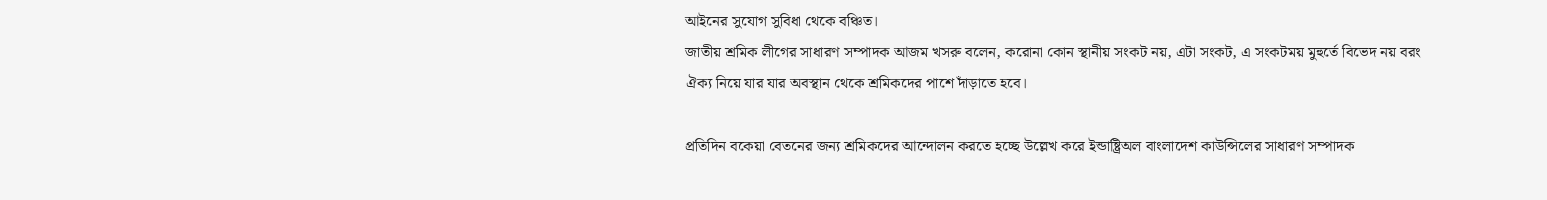আইনের সুযোগ সুবিধা থেকে বঞ্চিত।
জাতীয় শ্রমিক লীগের সাধারণ সম্পাদক আজম খসরু বলেন, করোনা কোন স্থানীয় সংকট নয়, এটা সংকট, এ সংকটময় মুহুর্তে বিভেদ নয় বরং ঐক্য নিয়ে যার যার অবস্থান থেকে শ্রমিকদের পাশে দাঁড়াতে হবে।

প্রতিদিন বকেয়া বেতনের জন্য শ্রমিকদের আন্দোলন করতে হচ্ছে উল্লেখ করে ইন্ডাষ্ট্রিঅল বাংলাদেশ কাউন্সিলের সাধারণ সম্পাদক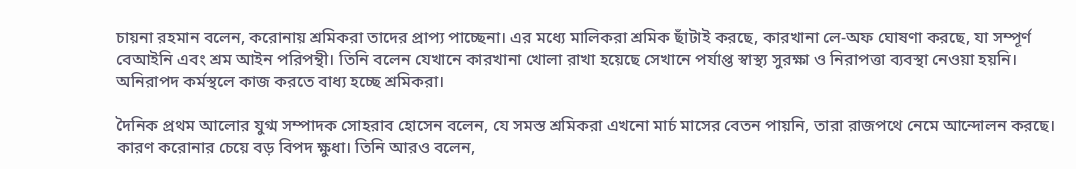চায়না রহমান বলেন, করোনায় শ্রমিকরা তাদের প্রাপ্য পাচ্ছেনা। এর মধ্যে মালিকরা শ্রমিক ছাঁটাই করছে, কারখানা লে-অফ ঘোষণা করছে, যা সম্পূর্ণ বেআইনি এবং শ্রম আইন পরিপন্থী। তিনি বলেন যেখানে কারখানা খোলা রাখা হয়েছে সেখানে পর্যাপ্ত স্বাস্থ্য সুরক্ষা ও নিরাপত্তা ব্যবস্থা নেওয়া হয়নি। অনিরাপদ কর্মস্থলে কাজ করতে বাধ্য হচ্ছে শ্রমিকরা।

দৈনিক প্রথম আলোর যুগ্ম সম্পাদক সোহরাব হোসেন বলেন, যে সমস্ত শ্রমিকরা এখনো মার্চ মাসের বেতন পায়নি, তারা রাজপথে নেমে আন্দোলন করছে। কারণ করোনার চেয়ে বড় বিপদ ক্ষুধা। তিনি আরও বলেন,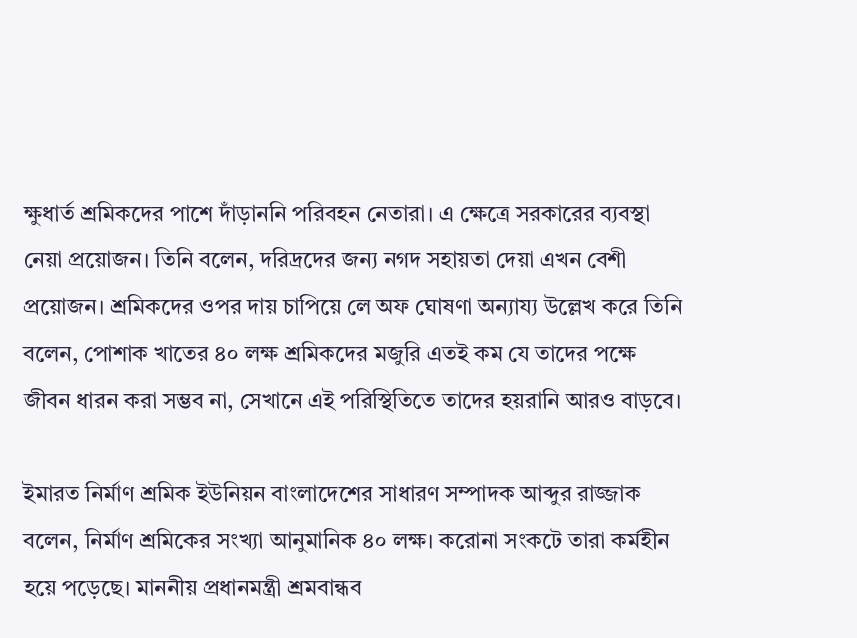ক্ষুধার্ত শ্রমিকদের পাশে দাঁড়াননি পরিবহন নেতারা। এ ক্ষেত্রে সরকারের ব্যবস্থা নেয়া প্রয়োজন। তিনি বলেন, দরিদ্রদের জন্য নগদ সহায়তা দেয়া এখন বেশী প্রয়োজন। শ্রমিকদের ওপর দায় চাপিয়ে লে অফ ঘোষণা অন্যায্য উল্লেখ করে তিনি বলেন, পোশাক খাতের ৪০ লক্ষ শ্রমিকদের মজুরি এতই কম যে তাদের পক্ষে জীবন ধারন করা সম্ভব না, সেখানে এই পরিস্থিতিতে তাদের হয়রানি আরও বাড়বে।

ইমারত নির্মাণ শ্রমিক ইউনিয়ন বাংলাদেশের সাধারণ সম্পাদক আব্দুর রাজ্জাক বলেন, নির্মাণ শ্রমিকের সংখ্যা আনুমানিক ৪০ লক্ষ। করোনা সংকটে তারা কর্মহীন হয়ে পড়েছে। মাননীয় প্রধানমন্ত্রী শ্রমবান্ধব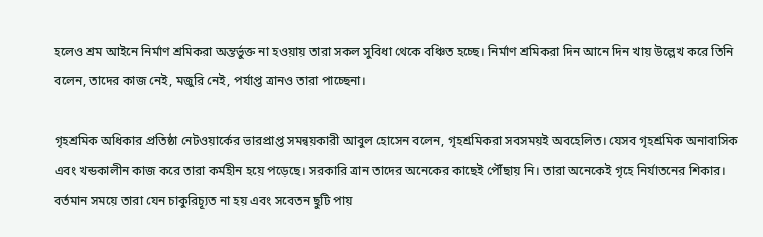হলেও শ্রম আইনে নির্মাণ শ্রমিকরা অন্তর্ভুক্ত না হওয়ায় তারা সকল সুবিধা থেকে বঞ্চিত হচ্ছে। নির্মাণ শ্রমিকরা দিন আনে দিন খায় উল্লেখ করে তিনি বলেন, তাদের কাজ নেই, মজুরি নেই, পর্যাপ্ত ত্রানও তারা পাচ্ছেনা।

গৃহশ্রমিক অধিকার প্রতিষ্ঠা নেটওয়ার্কের ভারপ্রাপ্ত সমন্বয়কারী আবুল হোসেন বলেন, গৃহশ্রমিকরা সবসময়ই অবহেলিত। যেসব গৃহশ্রমিক অনাবাসিক এবং খন্ডকালীন কাজ করে তারা কর্মহীন হয়ে পড়েছে। সরকারি ত্রান তাদের অনেকের কাছেই পৌঁছায় নি। তারা অনেকেই গৃহে নির্যাতনের শিকার। বর্তমান সময়ে তারা যেন চাকুরিচ্যূত না হয় এবং সবেতন ছুটি পায়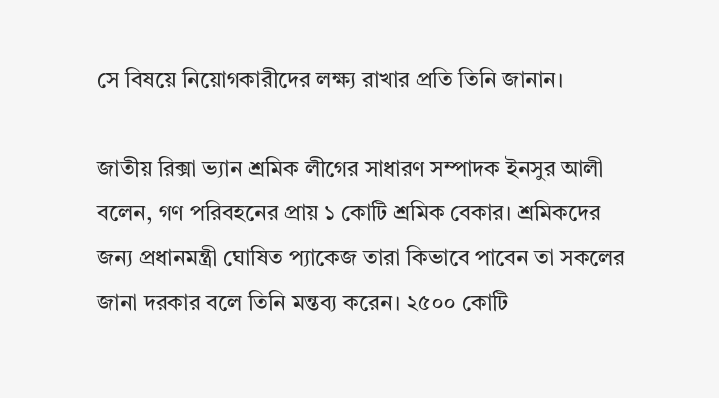সে বিষয়ে নিয়োগকারীদের লক্ষ্য রাখার প্রতি তিনি জানান।

জাতীয় রিক্সা ভ্যান শ্রমিক লীগের সাধারণ সম্পাদক ইনসুর আলী বলেন, গণ পরিবহনের প্রায় ১ কোটি শ্রমিক বেকার। শ্রমিকদের জন্য প্রধানমন্ত্রী ঘোষিত প্যাকেজ তারা কিভাবে পাবেন তা সকলের জানা দরকার বলে তিনি মন্তব্য করেন। ২৫০০ কোটি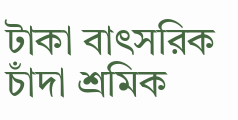টাকা বাৎসরিক চাঁদা শ্রমিক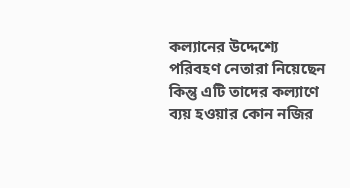কল্যানের উদ্দেশ্যে পরিবহণ নেতারা নিয়েছেন কিন্তু এটি তাদের কল্যাণে ব্যয় হওয়ার কোন নজির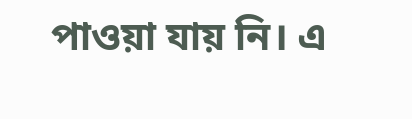পাওয়া যায় নি। এ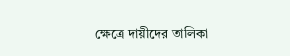ক্ষেত্রে দায়ীদের তালিকা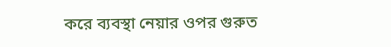করে ব্যবস্থা নেয়ার ওপর গুরুত